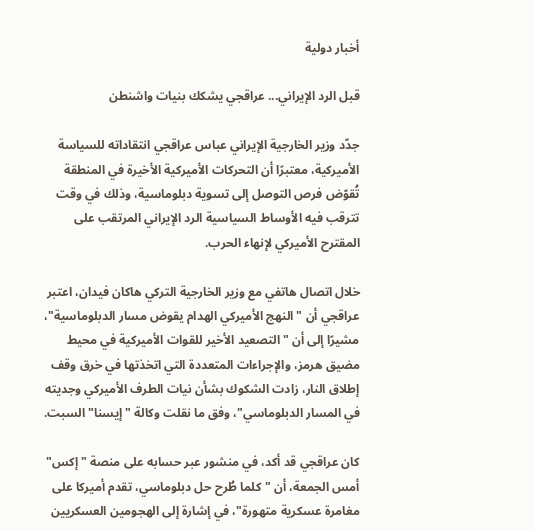أخبار دولية

قبل الرد الإيراني... عراقجي يشكك بنيات واشنطن

جدّد وزير الخارجية الإيراني عباس عراقجي انتقاداته للسياسة الأميركية، معتبرًا أن التحركات الأميركية الأخيرة في المنطقة تُقوّض فرص التوصل إلى تسوية دبلوماسية، وذلك في وقت تترقب فيه الأوساط السياسية الرد الإيراني المرتقب على المقترح الأميركي لإنهاء الحرب.

خلال اتصال هاتفي مع وزير الخارجية التركي هاكان فيدان، اعتبر عراقجي أن "النهج الأميركي الهدام يقوض مسار الدبلوماسية"، مشيرًا إلى أن "التصعيد الأخير للقوات الأميركية في محيط مضيق هرمز، والإجراءات المتعددة التي اتخذتها في خرق وقف إطلاق النار، زادت الشكوك بشأن نيات الطرف الأميركي وجديته في المسار الدبلوماسي"، وفق ما نقلت وكالة "إيسنا" السبت.

كان عراقجي قد أكد، في منشور عبر حسابه على منصة "إكس" أمس الجمعة، أن "كلما طُرح حل دبلوماسي، تقدم أميركا على مغامرة عسكرية متهورة"، في إشارة إلى الهجومين العسكريين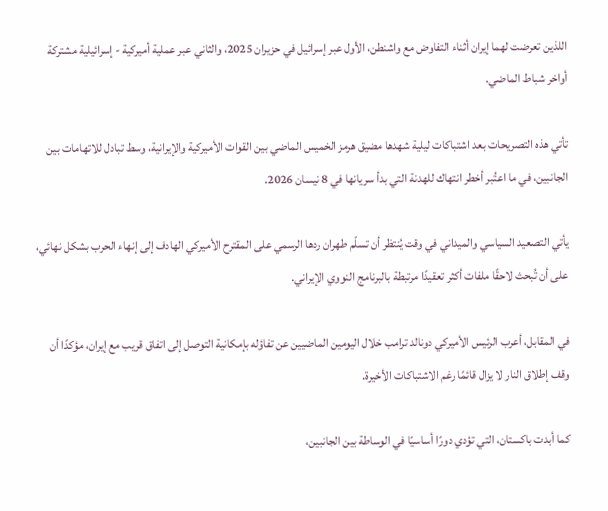اللذين تعرضت لهما إيران أثناء التفاوض مع واشنطن، الأول عبر إسرائيل في حزيران 2025، والثاني عبر عملية أميركية - إسرائيلية مشتركة أواخر شباط الماضي.

تأتي هذه التصريحات بعد اشتباكات ليلية شهدها مضيق هرمز الخميس الماضي بين القوات الأميركية والإيرانية، وسط تبادل للاتهامات بين الجانبين، في ما اعتُبر أخطر انتهاك للهدنة التي بدأ سريانها في 8 نيسان 2026.

يأتي التصعيد السياسي والميداني في وقت يُنتظر أن تسلّم طهران ردها الرسمي على المقترح الأميركي الهادف إلى إنهاء الحرب بشكل نهائي، على أن تُبحث لاحقًا ملفات أكثر تعقيدًا مرتبطة بالبرنامج النووي الإيراني.

في المقابل، أعرب الرئيس الأميركي دونالد ترامب خلال اليومين الماضيين عن تفاؤله بإمكانية التوصل إلى اتفاق قريب مع إيران، مؤكدًا أن وقف إطلاق النار لا يزال قائمًا رغم الاشتباكات الأخيرة.

كما أبدت باكستان، التي تؤدي دورًا أساسيًا في الوساطة بين الجانبين،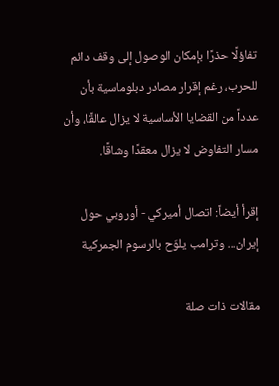تفاؤلًا حذرًا بإمكان الوصول إلى وقف دائم للحرب، رغم إقرار مصادر دبلوماسية بأن عدداً من القضايا الأساسية لا يزال عالقًا، وأن مسار التفاوض لا يزال معقدًا وشاقًا.

إقرأ أيضاً: اتصال أميركي - أوروبي حول إيران... وترامب يلوّح بالرسوم الجمركية

مقالات ذات صلة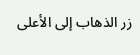زر الذهاب إلى الأعلى